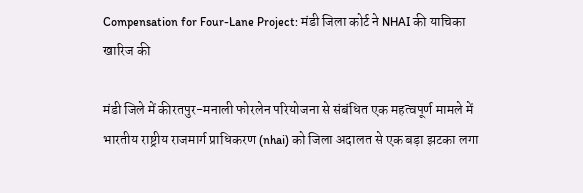Compensation for Four-Lane Project: मंडी जिला कोर्ट ने NHAI की याचिका खारिज की

मंडी जिले में कीरतपुर-मनाली फोरलेन परियोजना से संबंधित एक महत्वपूर्ण मामले में भारतीय राष्ट्रीय राजमार्ग प्राधिकरण (nhai) को जिला अदालत से एक बड़ा झटका लगा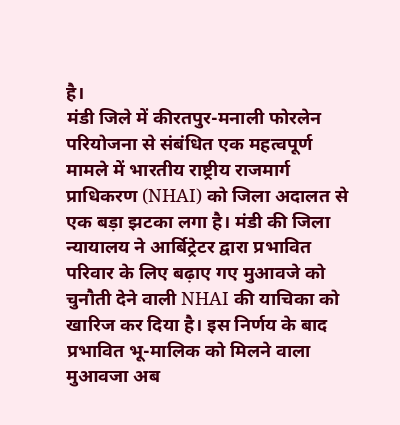है।
मंडी जिले में कीरतपुर-मनाली फोरलेन परियोजना से संबंधित एक महत्वपूर्ण मामले में भारतीय राष्ट्रीय राजमार्ग प्राधिकरण (NHAI) को जिला अदालत से एक बड़ा झटका लगा है। मंडी की जिला न्यायालय ने आर्बिट्रेटर द्वारा प्रभावित परिवार के लिए बढ़ाए गए मुआवजे को चुनौती देने वाली NHAI की याचिका को खारिज कर दिया है। इस निर्णय के बाद प्रभावित भू-मालिक को मिलने वाला मुआवजा अब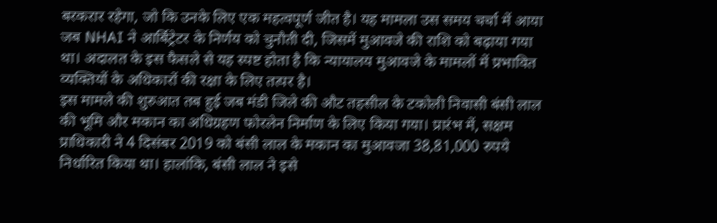बरकरार रहेगा, जो कि उनके लिए एक महत्वपूर्ण जीत है। यह मामला उस समय चर्चा में आया जब NHAI ने आर्बिट्रेटर के निर्णय को चुनौती दी, जिसमें मुआवजे की राशि को बढ़ाया गया था। अदालत के इस फैसले से यह स्पष्ट होता है कि न्यायालय मुआवजे के मामलों में प्रभावित व्यक्तियों के अधिकारों की रक्षा के लिए तत्पर है।
इस मामले की शुरुआत तब हुई जब मंडी जिले की औट तहसील के टकोली निवासी बंसी लाल की भूमि और मकान का अधिग्रहण फोरलेन निर्माण के लिए किया गया। प्रारंभ में, सक्षम प्राधिकारी ने 4 दिसंबर 2019 को बंसी लाल के मकान का मुआवजा 38,81,000 रुपये निर्धारित किया था। हालांकि, बंसी लाल ने इसे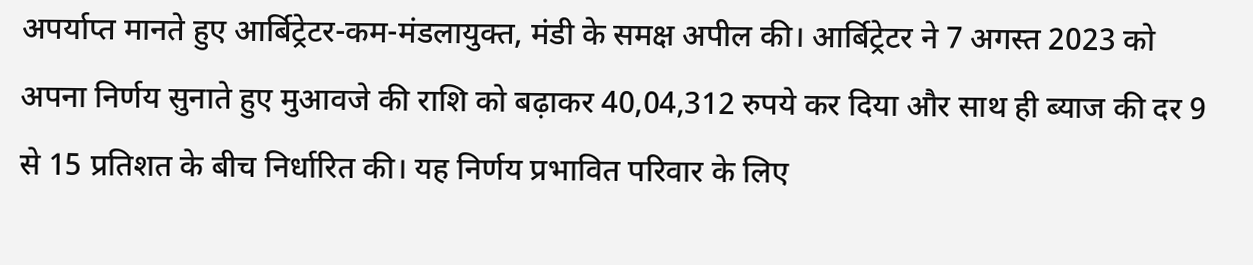अपर्याप्त मानते हुए आर्बिट्रेटर-कम-मंडलायुक्त, मंडी के समक्ष अपील की। आर्बिट्रेटर ने 7 अगस्त 2023 को अपना निर्णय सुनाते हुए मुआवजे की राशि को बढ़ाकर 40,04,312 रुपये कर दिया और साथ ही ब्याज की दर 9 से 15 प्रतिशत के बीच निर्धारित की। यह निर्णय प्रभावित परिवार के लिए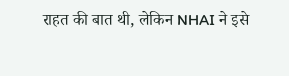राहत की बात थी, लेकिन NHAI ने इसे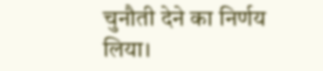चुनौती देने का निर्णय लिया।